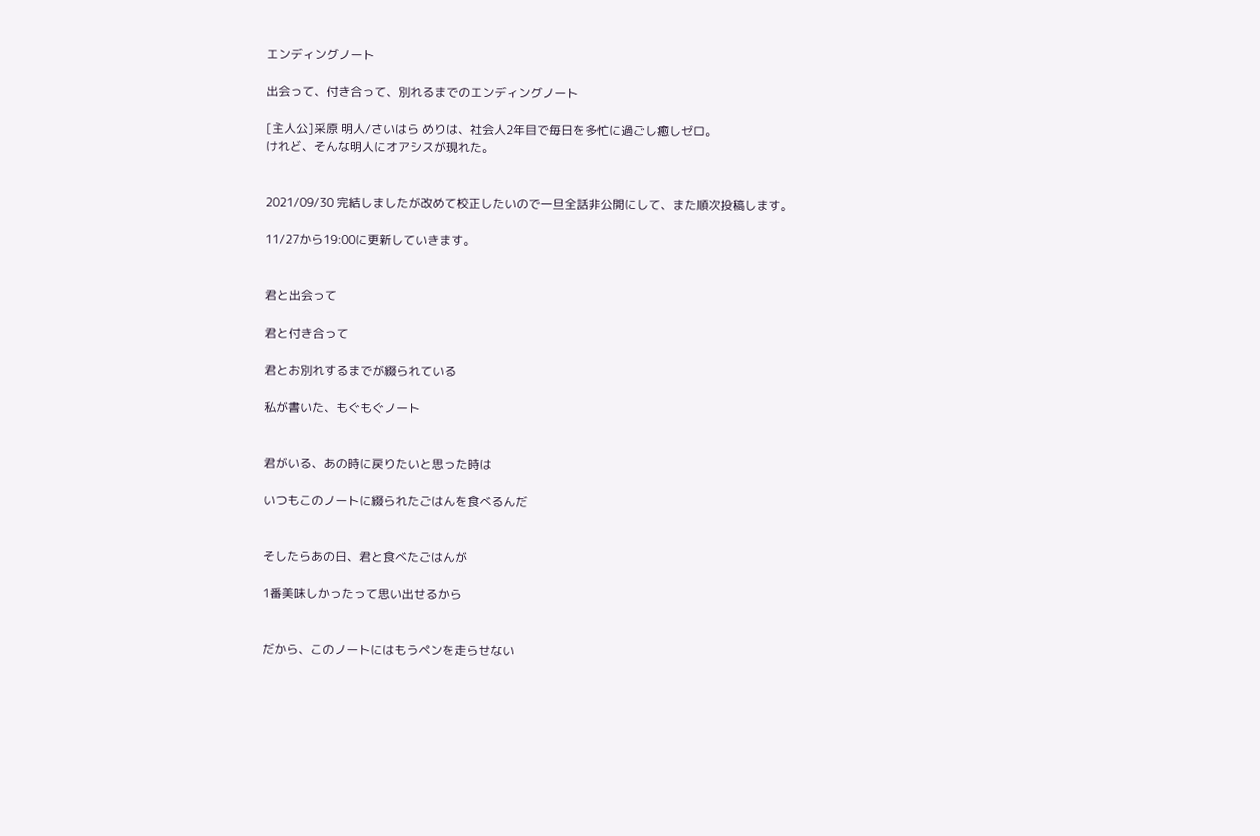エンディングノート

出会って、付き合って、別れるまでのエンディングノート

[主人公]采原 明人/さいはら めりは、社会人2年目で毎日を多忙に過ごし癒しゼロ。
けれど、そんな明人にオアシスが現れた。


2021/09/30 完結しましたが改めて校正したいので一旦全話非公開にして、また順次投稿します。

11/27から19:00に更新していきます。


君と出会って

君と付き合って

君とお別れするまでが綴られている

私が書いた、もぐもぐノート


君がいる、あの時に戻りたいと思った時は

いつもこのノートに綴られたごはんを食べるんだ


そしたらあの日、君と食べたごはんが

1番美味しかったって思い出せるから


だから、このノートにはもうペンを走らせない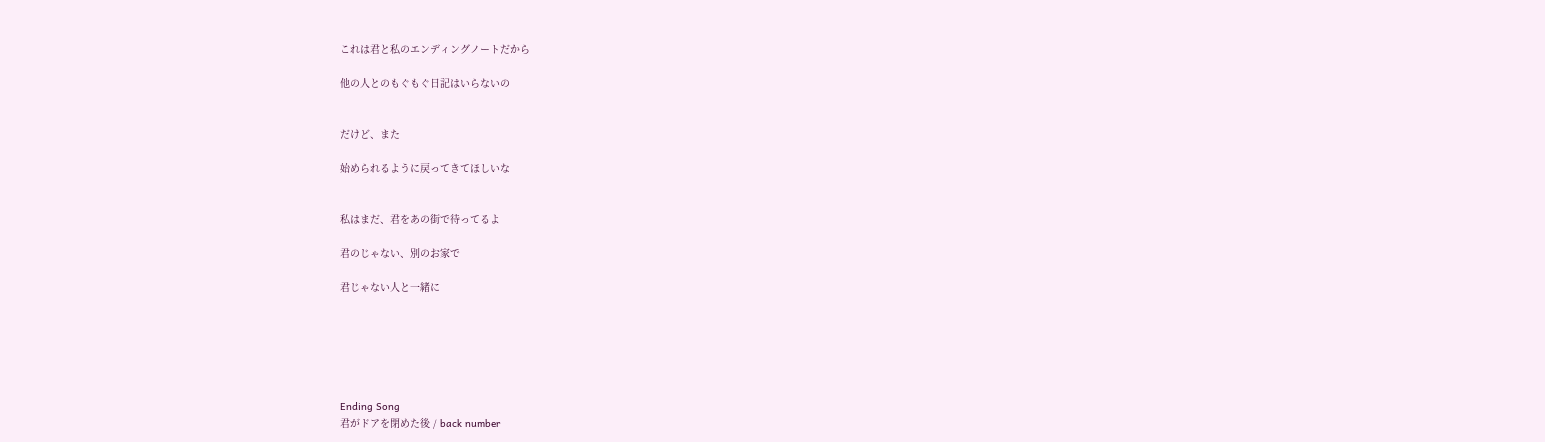これは君と私のエンディングノートだから

他の人とのもぐもぐ日記はいらないの


だけど、また

始められるように戻ってきてほしいな


私はまだ、君をあの街で待ってるよ

君のじゃない、別のお家で

君じゃない人と一緒に






Ending Song
君がドアを閉めた後 / back number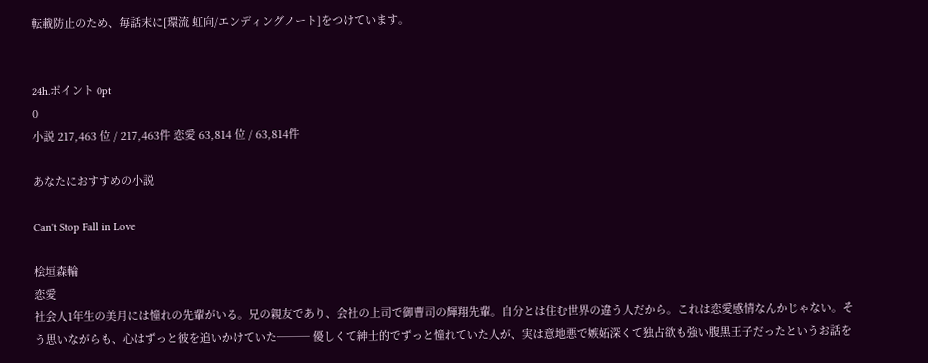転載防止のため、毎話末に[環流 虹向/エンディングノート]をつけています。


24h.ポイント 0pt
0
小説 217,463 位 / 217,463件 恋愛 63,814 位 / 63,814件

あなたにおすすめの小説

Can't Stop Fall in Love

桧垣森輪
恋愛
社会人1年生の美月には憧れの先輩がいる。兄の親友であり、会社の上司で御曹司の輝翔先輩。自分とは住む世界の違う人だから。これは恋愛感情なんかじゃない。そう思いながらも、心はずっと彼を追いかけていた─── 優しくて紳士的でずっと憧れていた人が、実は意地悪で嫉妬深くて独占欲も強い腹黒王子だったというお話を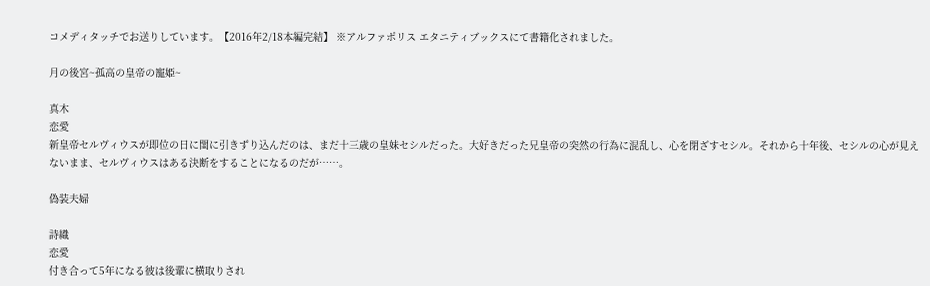コメディタッチでお送りしています。【2016年2/18本編完結】 ※アルファポリス エタニティブックスにて書籍化されました。

月の後宮~孤高の皇帝の寵姫~

真木
恋愛
新皇帝セルヴィウスが即位の日に閨に引きずり込んだのは、まだ十三歳の皇妹セシルだった。大好きだった兄皇帝の突然の行為に混乱し、心を閉ざすセシル。それから十年後、セシルの心が見えないまま、セルヴィウスはある決断をすることになるのだが……。

偽装夫婦

詩織
恋愛
付き合って5年になる彼は後輩に横取りされ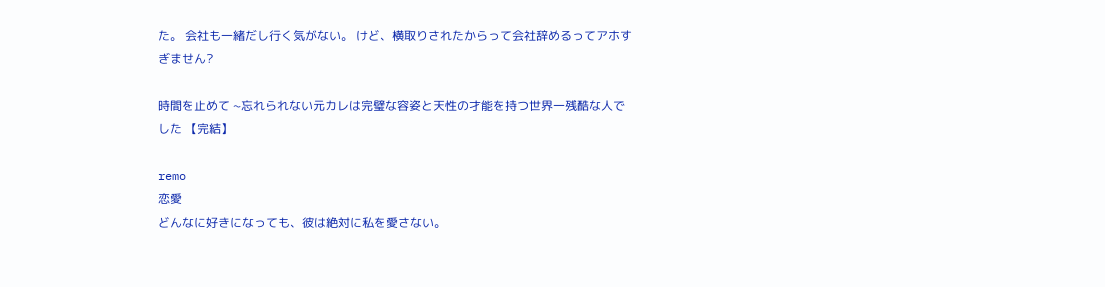た。 会社も一緒だし行く気がない。 けど、横取りされたからって会社辞めるってアホすぎません?

時間を止めて ~忘れられない元カレは完璧な容姿と天性の才能を持つ世界一残酷な人でした 【完結】

remo
恋愛
どんなに好きになっても、彼は絶対に私を愛さない。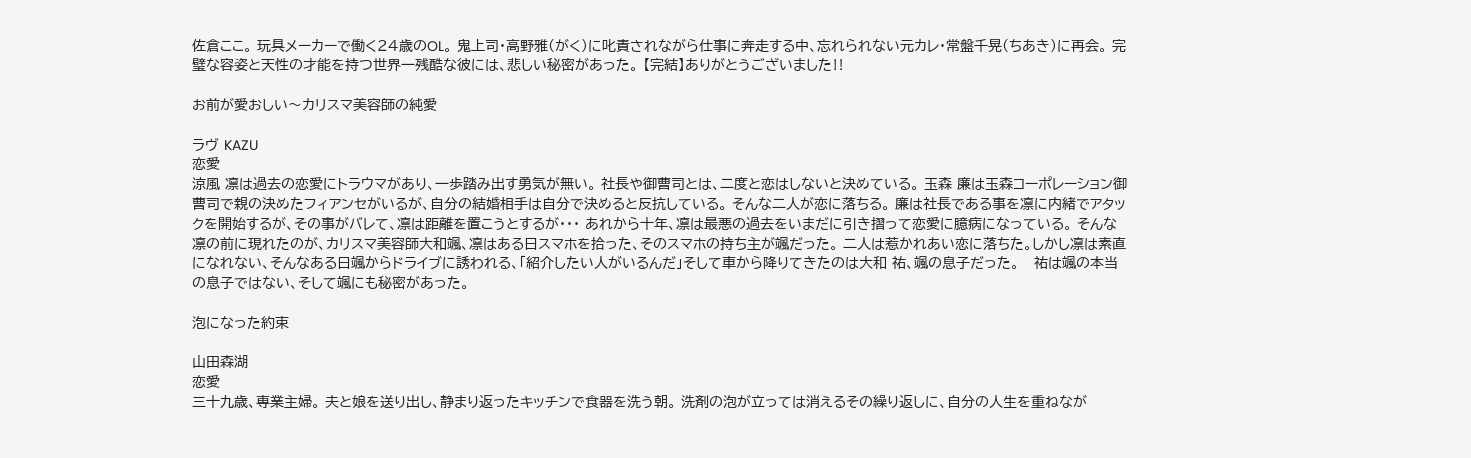佐倉ここ。 玩具メーカーで働く24歳のOL。 鬼上司・高野雅(がく)に叱責されながら仕事に奔走する中、忘れられない元カレ・常盤千晃(ちあき)に再会。 完璧な容姿と天性の才能を持つ世界一残酷な彼には、悲しい秘密があった。 【完結】ありがとうございました‼

お前が愛おしい〜カリスマ美容師の純愛

ラヴ KAZU
恋愛
涼風 凛は過去の恋愛にトラウマがあり、一歩踏み出す勇気が無い。 社長や御曹司とは、二度と恋はしないと決めている。 玉森 廉は玉森コーポレーション御曹司で親の決めたフィアンセがいるが、自分の結婚相手は自分で決めると反抗している。 そんな二人が恋に落ちる。 廉は社長である事を凛に内緒でアタックを開始するが、その事がバレて、凛は距離を置こうとするが・・・ あれから十年、凛は最悪の過去をいまだに引き摺って恋愛に臆病になっている。 そんな凛の前に現れたのが、カリスマ美容師大和颯、凛はある日スマホを拾った、そのスマホの持ち主が颯だった。 二人は惹かれあい恋に落ちた。しかし凛は素直になれない、そんなある日颯からドライブに誘われる、「紹介したい人がいるんだ」そして車から降りてきたのは大和 祐、颯の息子だった。   祐は颯の本当の息子ではない、そして颯にも秘密があった。

泡になった約束

山田森湖
恋愛
三十九歳、専業主婦。 夫と娘を送り出し、静まり返ったキッチンで食器を洗う朝。 洗剤の泡が立っては消えるその繰り返しに、自分の人生を重ねなが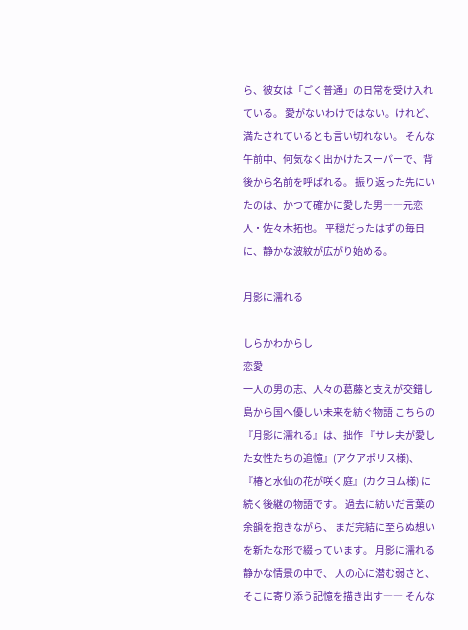ら、彼女は「ごく普通」の日常を受け入れている。 愛がないわけではない。けれど、満たされているとも言い切れない。 そんな午前中、何気なく出かけたスーパーで、背後から名前を呼ばれる。 振り返った先にいたのは、かつて確かに愛した男――元恋人・佐々木拓也。 平穏だったはずの毎日に、静かな波紋が広がり始める。

月影に濡れる

しらかわからし
恋愛
一人の男の志、人々の葛藤と支えが交錯し島から国へ優しい未来を紡ぐ物語 こちらの『月影に濡れる』は、拙作 『サレ夫が愛した女性たちの追憶』(アクアポリス様)、 『椿と水仙の花が咲く庭』(カクヨム様) に続く後継の物語です。 過去に紡いだ言葉の余韻を抱きながら、 まだ完結に至らぬ想いを新たな形で綴っています。 月影に濡れる静かな情景の中で、 人の心に潜む弱さと、そこに寄り添う記憶を描き出す―― そんな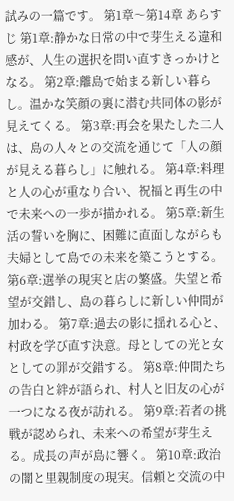試みの一篇です。 第1章〜第14章 あらすじ 第1章:静かな日常の中で芽生える違和感が、人生の選択を問い直すきっかけとなる。 第2章:離島で始まる新しい暮らし。温かな笑顔の裏に潜む共同体の影が見えてくる。 第3章:再会を果たした二人は、島の人々との交流を通じて「人の顔が見える暮らし」に触れる。 第4章:料理と人の心が重なり合い、祝福と再生の中で未来への一歩が描かれる。 第5章:新生活の誓いを胸に、困難に直面しながらも夫婦として島での未来を築こうとする。 第6章:選挙の現実と店の繁盛。失望と希望が交錯し、島の暮らしに新しい仲間が加わる。 第7章:過去の影に揺れる心と、村政を学び直す決意。母としての光と女としての罪が交錯する。 第8章:仲間たちの告白と絆が語られ、村人と旧友の心が一つになる夜が訪れる。 第9章:若者の挑戦が認められ、未来への希望が芽生える。成長の声が島に響く。 第10章:政治の闇と里親制度の現実。信頼と交流の中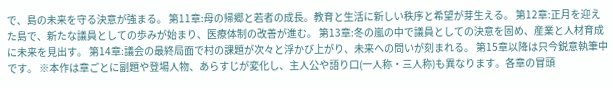で、島の未来を守る決意が強まる。 第11章:母の帰郷と若者の成長。教育と生活に新しい秩序と希望が芽生える。 第12章:正月を迎えた島で、新たな議員としての歩みが始まり、医療体制の改善が進む。 第13章:冬の嵐の中で議員としての決意を固め、産業と人材育成に未来を見出す。 第14章:議会の最終局面で村の課題が次々と浮かび上がり、未来への問いが刻まれる。 第15章以降は只今鋭意執筆中です。 ※本作は章ごとに副題や登場人物、あらすじが変化し、主人公や語り口(一人称・三人称)も異なります。各章の冒頭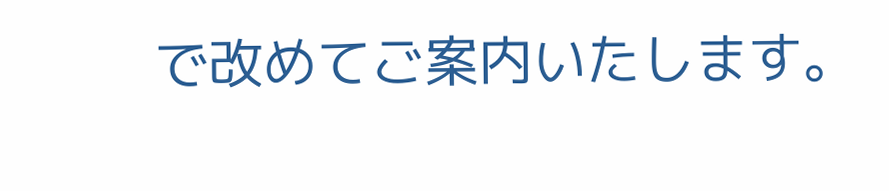で改めてご案内いたします。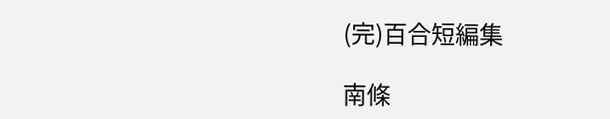(完)百合短編集

南條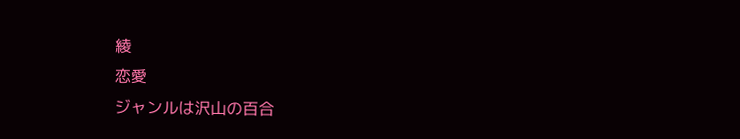綾
恋愛
ジャンルは沢山の百合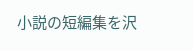小説の短編集を沢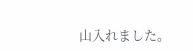山入れました。